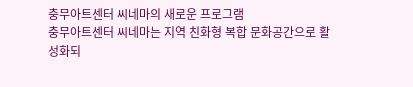충무아트센터 씨네마의 새로운 프로그램
충무아트센터 씨네마는 지역 친화형 복합 문화공간으로 활성화되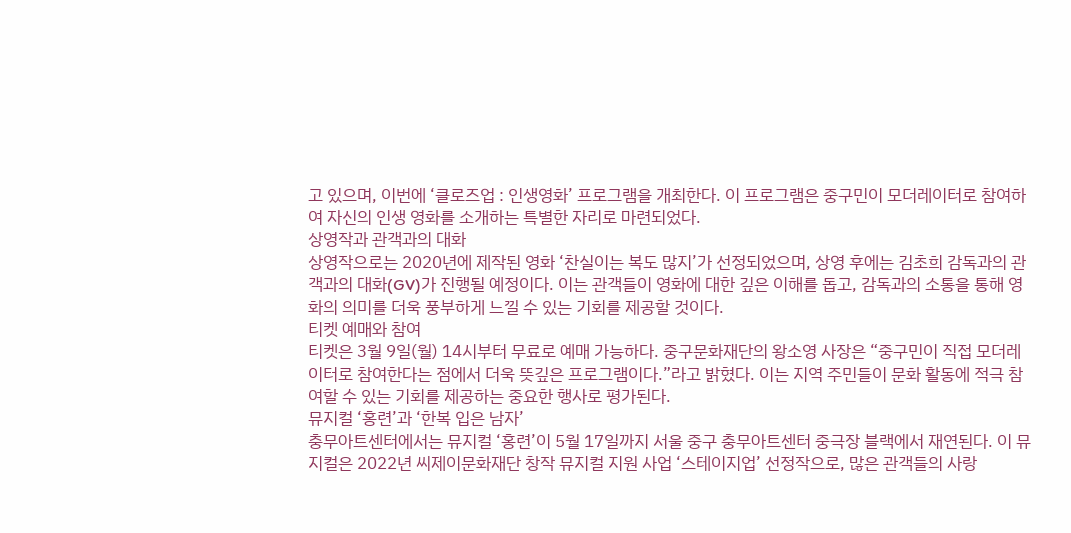고 있으며, 이번에 ‘클로즈업 : 인생영화’ 프로그램을 개최한다. 이 프로그램은 중구민이 모더레이터로 참여하여 자신의 인생 영화를 소개하는 특별한 자리로 마련되었다.
상영작과 관객과의 대화
상영작으로는 2020년에 제작된 영화 ‘찬실이는 복도 많지’가 선정되었으며, 상영 후에는 김초희 감독과의 관객과의 대화(GV)가 진행될 예정이다. 이는 관객들이 영화에 대한 깊은 이해를 돕고, 감독과의 소통을 통해 영화의 의미를 더욱 풍부하게 느낄 수 있는 기회를 제공할 것이다.
티켓 예매와 참여
티켓은 3월 9일(월) 14시부터 무료로 예매 가능하다. 중구문화재단의 왕소영 사장은 “중구민이 직접 모더레이터로 참여한다는 점에서 더욱 뜻깊은 프로그램이다.”라고 밝혔다. 이는 지역 주민들이 문화 활동에 적극 참여할 수 있는 기회를 제공하는 중요한 행사로 평가된다.
뮤지컬 ‘홍련’과 ‘한복 입은 남자’
충무아트센터에서는 뮤지컬 ‘홍련’이 5월 17일까지 서울 중구 충무아트센터 중극장 블랙에서 재연된다. 이 뮤지컬은 2022년 씨제이문화재단 창작 뮤지컬 지원 사업 ‘스테이지업’ 선정작으로, 많은 관객들의 사랑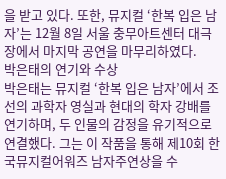을 받고 있다. 또한, 뮤지컬 ‘한복 입은 남자’는 12월 8일 서울 충무아트센터 대극장에서 마지막 공연을 마무리하였다.
박은태의 연기와 수상
박은태는 뮤지컬 ‘한복 입은 남자’에서 조선의 과학자 영실과 현대의 학자 강배를 연기하며, 두 인물의 감정을 유기적으로 연결했다. 그는 이 작품을 통해 제10회 한국뮤지컬어워즈 남자주연상을 수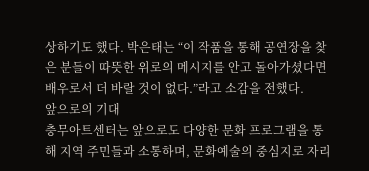상하기도 했다. 박은태는 “이 작품을 통해 공연장을 찾은 분들이 따뜻한 위로의 메시지를 안고 돌아가셨다면 배우로서 더 바랄 것이 없다.”라고 소감을 전했다.
앞으로의 기대
충무아트센터는 앞으로도 다양한 문화 프로그램을 통해 지역 주민들과 소통하며, 문화예술의 중심지로 자리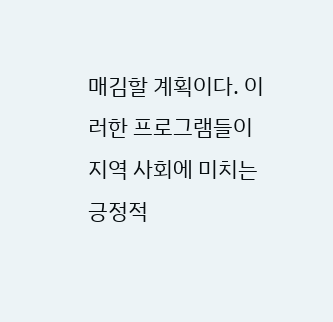매김할 계획이다. 이러한 프로그램들이 지역 사회에 미치는 긍정적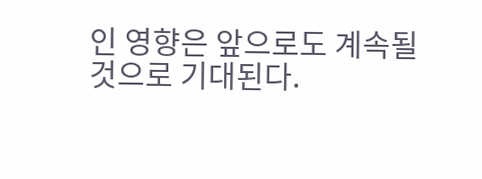인 영향은 앞으로도 계속될 것으로 기대된다.